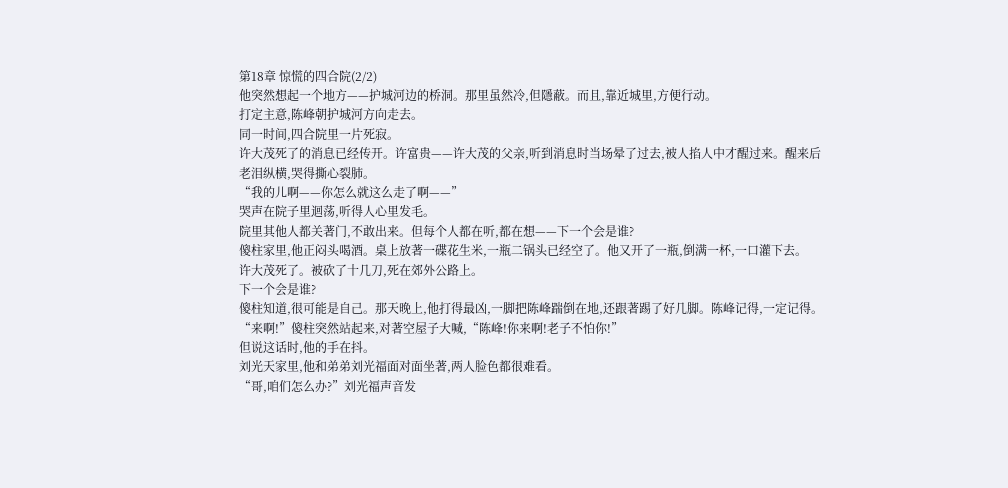第18章 惊慌的四合院(2/2)
他突然想起一个地方——护城河边的桥洞。那里虽然冷,但隱蔽。而且,靠近城里,方便行动。
打定主意,陈峰朝护城河方向走去。
同一时间,四合院里一片死寂。
许大茂死了的消息已经传开。许富贵——许大茂的父亲,听到消息时当场晕了过去,被人掐人中才醒过来。醒来后老泪纵横,哭得撕心裂肺。
“我的儿啊——你怎么就这么走了啊——”
哭声在院子里迴荡,听得人心里发毛。
院里其他人都关著门,不敢出来。但每个人都在听,都在想——下一个会是谁?
傻柱家里,他正闷头喝酒。桌上放著一碟花生米,一瓶二锅头已经空了。他又开了一瓶,倒满一杯,一口灌下去。
许大茂死了。被砍了十几刀,死在郊外公路上。
下一个会是谁?
傻柱知道,很可能是自己。那天晚上,他打得最凶,一脚把陈峰踹倒在地,还跟著踢了好几脚。陈峰记得,一定记得。
“来啊!”傻柱突然站起来,对著空屋子大喊,“陈峰!你来啊!老子不怕你!”
但说这话时,他的手在抖。
刘光天家里,他和弟弟刘光福面对面坐著,两人脸色都很难看。
“哥,咱们怎么办?”刘光福声音发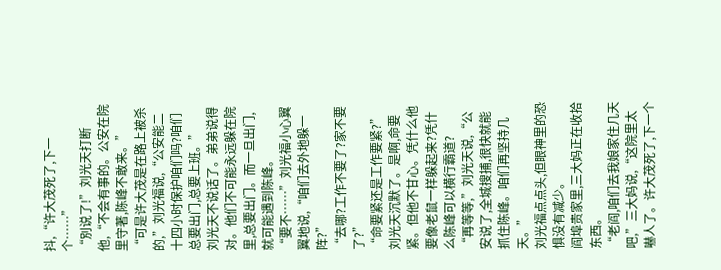抖,“许大茂死了,下一个……”
“別说了!”刘光天打断他,“不会有事的。公安在院里守著,陈峰不敢来。”
“可是许大茂是在路上被杀的,”刘光福说,“公安能二十四小时保护咱们吗?咱们总要出门,总要上班。”
刘光天不说话了。弟弟说得对。他们不可能永远躲在院里,总要出门。而一旦出门,就可能遇到陈峰。
“要不……”刘光福小心翼翼地说,“咱们去外地躲一阵?”
“去哪?工作不要了?家不要了?”
“命要紧还是工作要紧?”
刘光天沉默了。是啊,命要紧。但他不甘心。凭什么他要像老鼠一样躲起来?凭什么陈峰可以横行霸道?
“再等等,”刘光天说,“公安说了,全城搜捕,很快就能抓住陈峰。咱们再坚持几天。”
刘光福点点头,但眼神里的恐惧没有减少。
阎埠贵家里,三大妈正在收拾东西。
“老阎,咱们去我娘家住几天吧,”三大妈说,“这院里太嚇人了。许大茂死了,下一个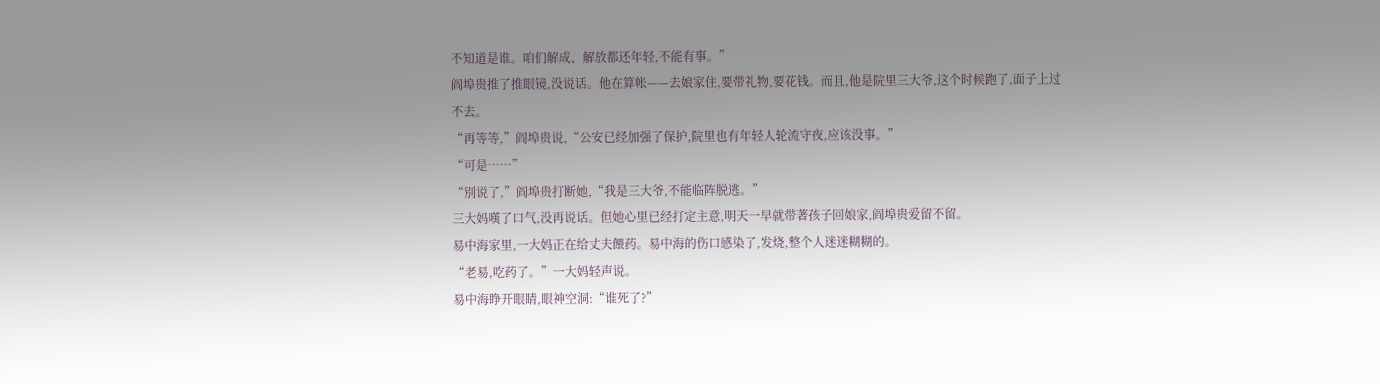不知道是谁。咱们解成、解放都还年轻,不能有事。”
阎埠贵推了推眼镜,没说话。他在算帐——去娘家住,要带礼物,要花钱。而且,他是院里三大爷,这个时候跑了,面子上过不去。
“再等等,”阎埠贵说,“公安已经加强了保护,院里也有年轻人轮流守夜,应该没事。”
“可是……”
“別说了,”阎埠贵打断她,“我是三大爷,不能临阵脱逃。”
三大妈嘆了口气,没再说话。但她心里已经打定主意,明天一早就带著孩子回娘家,阎埠贵爱留不留。
易中海家里,一大妈正在给丈夫餵药。易中海的伤口感染了,发烧,整个人迷迷糊糊的。
“老易,吃药了。”一大妈轻声说。
易中海睁开眼睛,眼神空洞:“谁死了?”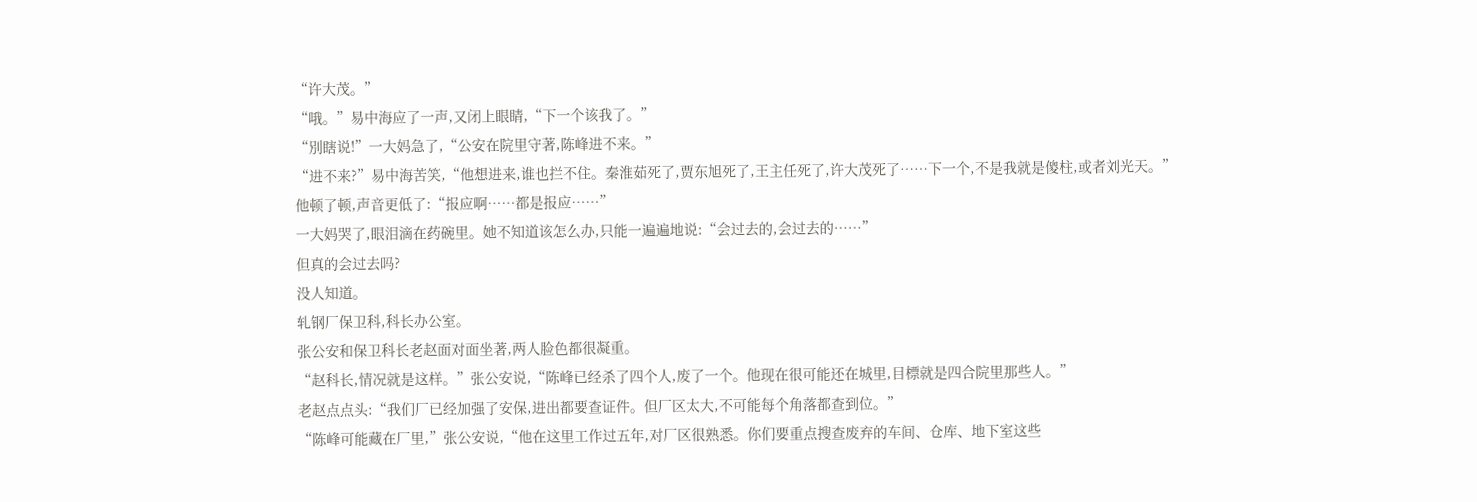“许大茂。”
“哦。”易中海应了一声,又闭上眼睛,“下一个该我了。”
“別瞎说!”一大妈急了,“公安在院里守著,陈峰进不来。”
“进不来?”易中海苦笑,“他想进来,谁也拦不住。秦淮茹死了,贾东旭死了,王主任死了,许大茂死了……下一个,不是我就是傻柱,或者刘光天。”
他顿了顿,声音更低了:“报应啊……都是报应……”
一大妈哭了,眼泪滴在药碗里。她不知道该怎么办,只能一遍遍地说:“会过去的,会过去的……”
但真的会过去吗?
没人知道。
轧钢厂保卫科,科长办公室。
张公安和保卫科长老赵面对面坐著,两人脸色都很凝重。
“赵科长,情况就是这样。”张公安说,“陈峰已经杀了四个人,废了一个。他现在很可能还在城里,目標就是四合院里那些人。”
老赵点点头:“我们厂已经加强了安保,进出都要查证件。但厂区太大,不可能每个角落都查到位。”
“陈峰可能藏在厂里,”张公安说,“他在这里工作过五年,对厂区很熟悉。你们要重点搜查废弃的车间、仓库、地下室这些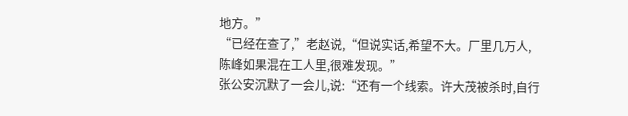地方。”
“已经在查了,”老赵说,“但说实话,希望不大。厂里几万人,陈峰如果混在工人里,很难发现。”
张公安沉默了一会儿,说:“还有一个线索。许大茂被杀时,自行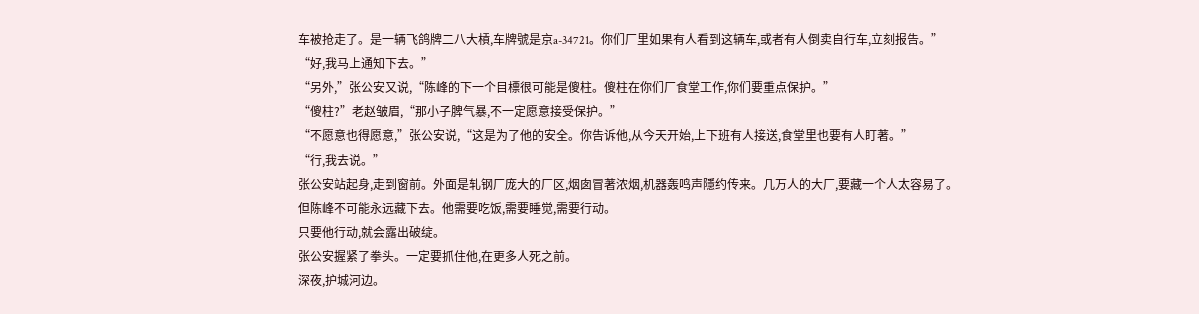车被抢走了。是一辆飞鸽牌二八大槓,车牌號是京a-34721。你们厂里如果有人看到这辆车,或者有人倒卖自行车,立刻报告。”
“好,我马上通知下去。”
“另外,”张公安又说,“陈峰的下一个目標很可能是傻柱。傻柱在你们厂食堂工作,你们要重点保护。”
“傻柱?”老赵皱眉,“那小子脾气暴,不一定愿意接受保护。”
“不愿意也得愿意,”张公安说,“这是为了他的安全。你告诉他,从今天开始,上下班有人接送,食堂里也要有人盯著。”
“行,我去说。”
张公安站起身,走到窗前。外面是轧钢厂庞大的厂区,烟囱冒著浓烟,机器轰鸣声隱约传来。几万人的大厂,要藏一个人太容易了。
但陈峰不可能永远藏下去。他需要吃饭,需要睡觉,需要行动。
只要他行动,就会露出破绽。
张公安握紧了拳头。一定要抓住他,在更多人死之前。
深夜,护城河边。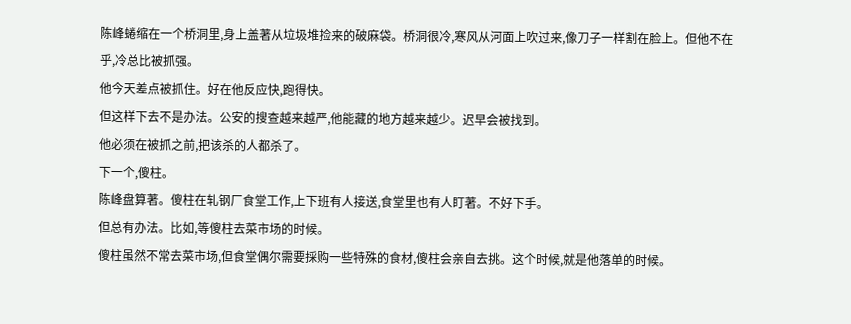陈峰蜷缩在一个桥洞里,身上盖著从垃圾堆捡来的破麻袋。桥洞很冷,寒风从河面上吹过来,像刀子一样割在脸上。但他不在乎,冷总比被抓强。
他今天差点被抓住。好在他反应快,跑得快。
但这样下去不是办法。公安的搜查越来越严,他能藏的地方越来越少。迟早会被找到。
他必须在被抓之前,把该杀的人都杀了。
下一个,傻柱。
陈峰盘算著。傻柱在轧钢厂食堂工作,上下班有人接送,食堂里也有人盯著。不好下手。
但总有办法。比如,等傻柱去菜市场的时候。
傻柱虽然不常去菜市场,但食堂偶尔需要採购一些特殊的食材,傻柱会亲自去挑。这个时候,就是他落单的时候。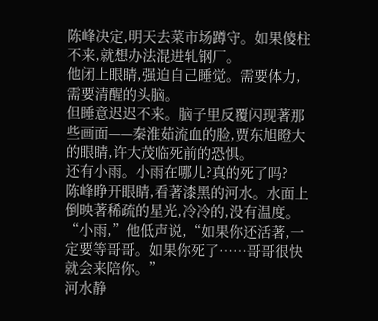陈峰决定,明天去菜市场蹲守。如果傻柱不来,就想办法混进轧钢厂。
他闭上眼睛,强迫自己睡觉。需要体力,需要清醒的头脑。
但睡意迟迟不来。脑子里反覆闪现著那些画面——秦淮茹流血的脸,贾东旭瞪大的眼睛,许大茂临死前的恐惧。
还有小雨。小雨在哪儿?真的死了吗?
陈峰睁开眼睛,看著漆黑的河水。水面上倒映著稀疏的星光,冷冷的,没有温度。
“小雨,”他低声说,“如果你还活著,一定要等哥哥。如果你死了……哥哥很快就会来陪你。”
河水静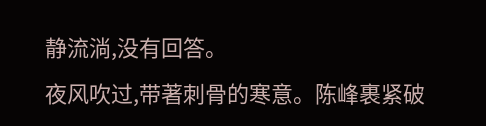静流淌,没有回答。
夜风吹过,带著刺骨的寒意。陈峰裹紧破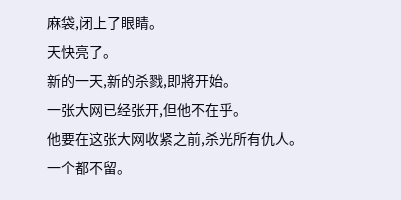麻袋,闭上了眼睛。
天快亮了。
新的一天,新的杀戮,即將开始。
一张大网已经张开,但他不在乎。
他要在这张大网收紧之前,杀光所有仇人。
一个都不留。